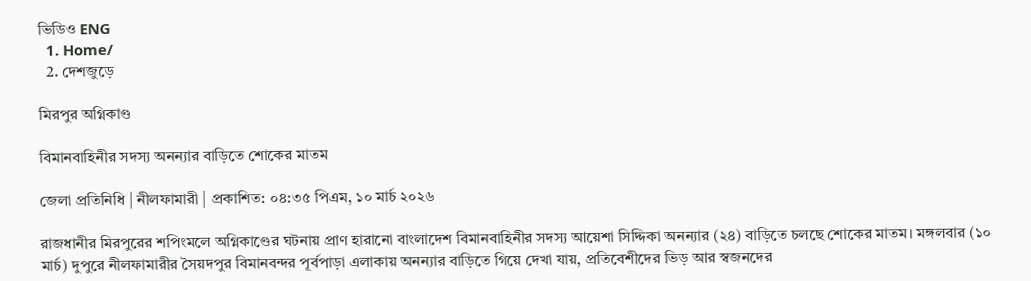ভিডিও ENG
  1. Home/
  2. দেশজুড়ে

মিরপুর অগ্নিকাণ্ড

বিমানবাহিনীর সদস্য অনন্যার বাড়িতে শোকের মাতম

জেলা প্রতিনিধি | নীলফামারী | প্রকাশিত: ০৪:৩৫ পিএম, ১০ মার্চ ২০২৬

রাজধানীর মিরপুরের শপিংমলে অগ্নিকাণ্ডের ঘটনায় প্রাণ হারানো বাংলাদেশ বিমানবাহিনীর সদস্য আয়েশা সিদ্দিকা অনন্যার (২৪) বাড়িতে চলছে শোকের মাতম। মঙ্গলবার (১০ মার্চ) দুপুরে নীলফামারীর সৈয়দপুর বিমানবন্দর পূর্বপাড়া এলাকায় অনন্যার বাড়িতে গিয়ে দেখা যায়, প্রতিবেশীদের ভিড় আর স্বজনদের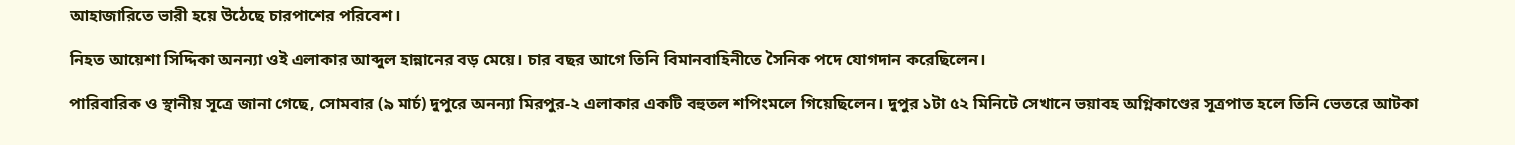আহাজারিতে ভারী হয়ে উঠেছে চারপাশের পরিবেশ।

নিহত আয়েশা সিদ্দিকা অনন্যা ওই এলাকার আব্দুল হান্নানের বড় মেয়ে। চার বছর আগে তিনি বিমানবাহিনীতে সৈনিক পদে যোগদান করেছিলেন।

পারিবারিক ও স্থানীয় সূত্রে জানা গেছে, সোমবার (৯ মার্চ) দুপুরে অনন্যা মিরপুর-২ এলাকার একটি বহুতল শপিংমলে গিয়েছিলেন। দুপুর ১টা ৫২ মিনিটে সেখানে ভয়াবহ অগ্নিকাণ্ডের সূত্রপাত হলে তিনি ভেতরে আটকা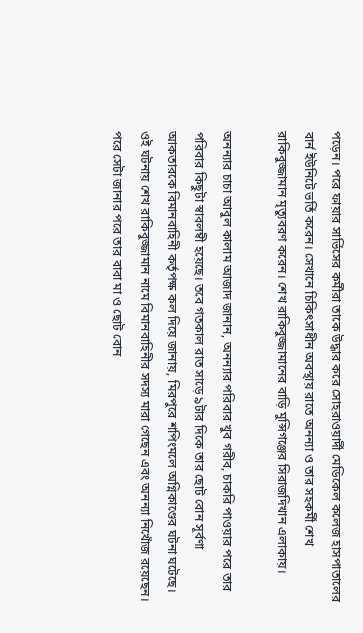পড়েন। পরে ফায়ার সার্ভিসের কর্মীরা তাকে উদ্ধার করে সোহরাওয়ার্দী মেডিকেল কলেজ হাসপাতালের বার্ন ইউনিটে ভর্তি করেন। সেখানে চিকিৎসাধীন অবস্থায় রাতে অনন্যা ও তার সহকর্মী শেখ রাকিবুজ্জামান মৃত্যুবরণ করেন। শেখ রাকিবুজ্জামানের বাড়ি মুন্সিগঞ্জের সিরাজদিখান এলাকায়।

অনন্যার চাচা আবুল কালাম আজাদ জানান, অনন্যার পরিবার খুব গরীব, চাকরি পাওয়ার পরে তার পরিবার কিছুটা স্বাবলম্বী হয়েছে। তবে গতকাল রাত সাড়ে ৯টার দিকে তার ছোট বোন সূর্বণা আকতারকে বিমানবাহিনী কর্তৃপক্ষ কল দিয়ে জানায়, মিরপুরে শপিংমলে অগ্নিকাণ্ডের ঘটনা ঘটেছে। ওই ঘটনায় শেখ রাকিবুজ্জামান নামে বিমানবাহিনীর সদস্য মারা গেছেন এবং অনন্যা নিখোঁজ রয়েছেন। পরে সেটা জানার পরে তার বাবা মা ও ছোট বোন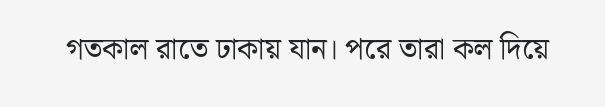গতকাল রাতে ঢাকায় যান। পরে তারা কল দিয়ে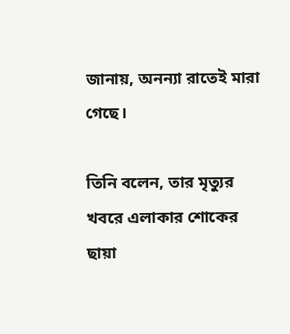জানায়, অনন্যা রাতেই মারা গেছে।

তিনি বলেন, তার মৃত্যুর খবরে এলাকার শোকের ছায়া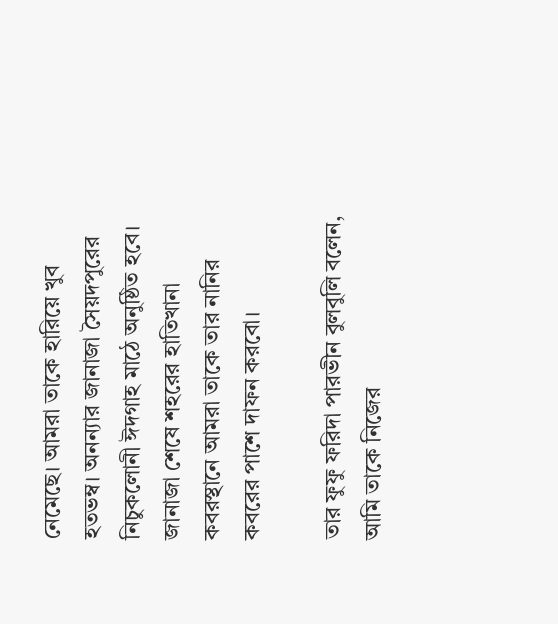নেমেছে। আমরা তাকে হারিয়ে খুব হতভম্ব। অনন্যার জানাজা সৈয়দপুরের নিচুকলোনী ঈদগাহ মাঠে অনুষ্ঠিত হবে। জানাজা শেষে শহরের হাতিখানা কবরস্থানে আমরা তাকে তার নানির কবরের পাশে দাফন করবো।

তার ফুফু ফরিদা পারভীন বুলবুলি বলেন, আমি তাকে নিজের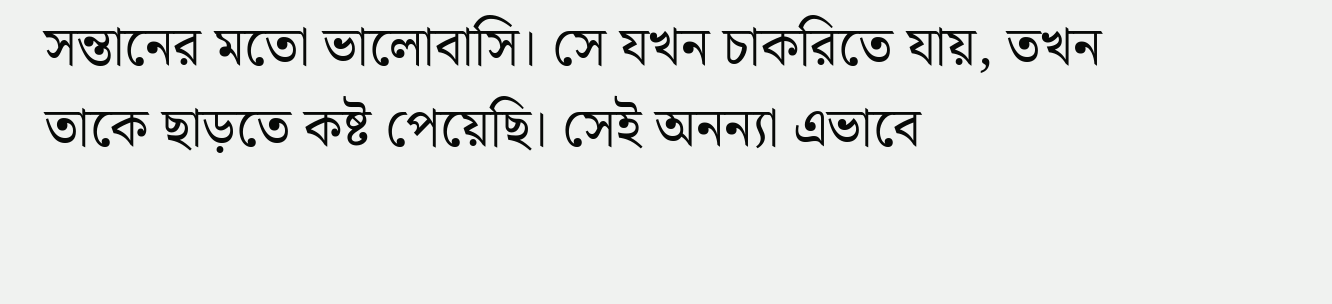সন্তানের মতো ভালোবাসি। সে যখন চাকরিতে যায়, তখন তাকে ছাড়তে কষ্ট পেয়েছি। সেই অনন্যা এভাবে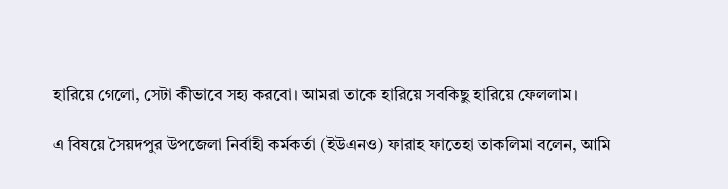হারিয়ে গেলো, সেটা কীভাবে সহ্য করবো। আমরা তাকে হারিয়ে সবকিছু হারিয়ে ফেললাম।

এ বিষয়ে সৈয়দপুর উপজেলা নির্বাহী কর্মকর্তা (ইউএনও) ফারাহ ফাতেহা তাকলিমা বলেন, আমি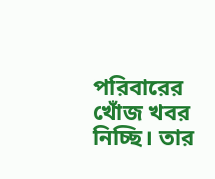পরিবারের খোঁজ খবর নিচ্ছি। তার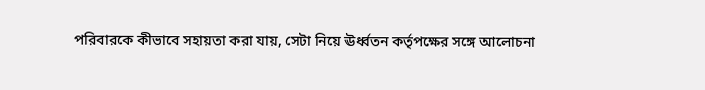পরিবারকে কীভাবে সহায়তা করা যায়, সেটা নিয়ে ঊর্ধ্বতন কর্তৃপক্ষের সঙ্গে আলোচনা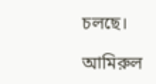চলছে।

আমিরুল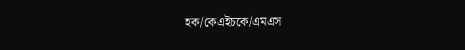হক/কেএইচকে/এমএস